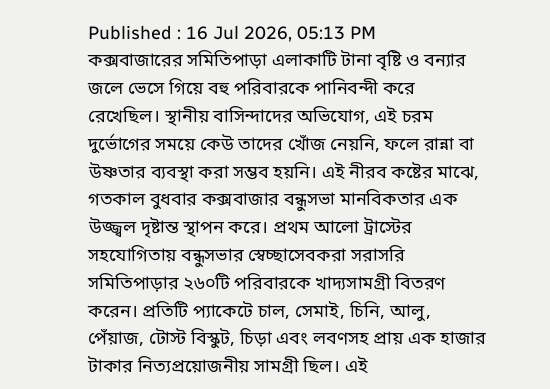Published : 16 Jul 2026, 05:13 PM
কক্সবাজারের সমিতিপাড়া এলাকাটি টানা বৃষ্টি ও বন্যার জলে ভেসে গিয়ে বহু পরিবারকে পানিবন্দী করে রেখেছিল। স্থানীয় বাসিন্দাদের অভিযোগ, এই চরম দুর্ভোগের সময়ে কেউ তাদের খোঁজ নেয়নি, ফলে রান্না বা উষ্ণতার ব্যবস্থা করা সম্ভব হয়নি। এই নীরব কষ্টের মাঝে, গতকাল বুধবার কক্সবাজার বন্ধুসভা মানবিকতার এক উজ্জ্বল দৃষ্টান্ত স্থাপন করে। প্রথম আলো ট্রাস্টের সহযোগিতায় বন্ধুসভার স্বেচ্ছাসেবকরা সরাসরি সমিতিপাড়ার ২৬০টি পরিবারকে খাদ্যসামগ্রী বিতরণ করেন। প্রতিটি প্যাকেটে চাল, সেমাই, চিনি, আলু, পেঁয়াজ, টোস্ট বিস্কুট, চিড়া এবং লবণসহ প্রায় এক হাজার টাকার নিত্যপ্রয়োজনীয় সামগ্রী ছিল। এই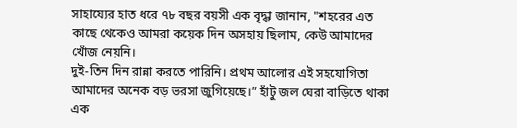সাহায্যের হাত ধরে ৭৮ বছর বয়সী এক বৃদ্ধা জানান, "শহরের এত কাছে থেকেও আমরা কয়েক দিন অসহায় ছিলাম, কেউ আমাদের খোঁজ নেয়নি।
দুই-তিন দিন রান্না করতে পারিনি। প্রথম আলোর এই সহযোগিতা আমাদের অনেক বড় ভরসা জুগিয়েছে।” হাঁটু জল ঘেরা বাড়িতে থাকা এক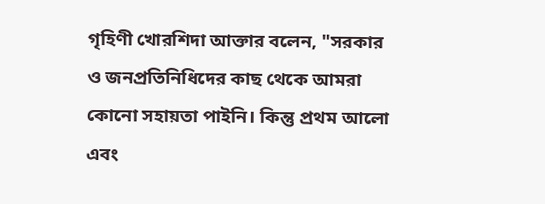গৃহিণী খোরশিদা আক্তার বলেন, "সরকার ও জনপ্রতিনিধিদের কাছ থেকে আমরা কোনো সহায়তা পাইনি। কিন্তু প্রথম আলো এবং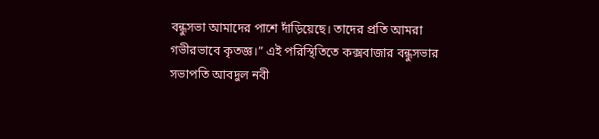বন্ধুসভা আমাদের পাশে দাঁড়িয়েছে। তাদের প্রতি আমরা গভীরভাবে কৃতজ্ঞ।” এই পরিস্থিতিতে কক্সবাজার বন্ধুসভার সভাপতি আবদুল নবী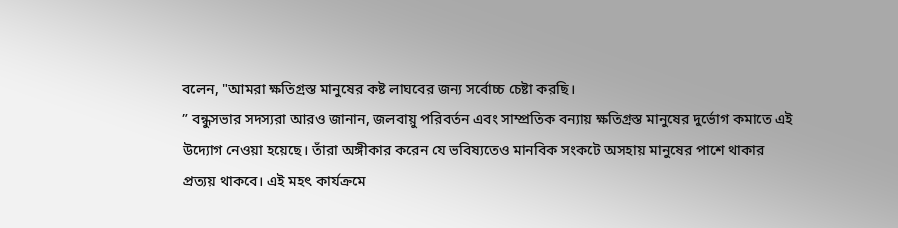বলেন, "আমরা ক্ষতিগ্রস্ত মানুষের কষ্ট লাঘবের জন্য সর্বোচ্চ চেষ্টা করছি।
” বন্ধুসভার সদস্যরা আরও জানান, জলবায়ু পরিবর্তন এবং সাম্প্রতিক বন্যায় ক্ষতিগ্রস্ত মানুষের দুর্ভোগ কমাতে এই উদ্যোগ নেওয়া হয়েছে। তাঁরা অঙ্গীকার করেন যে ভবিষ্যতেও মানবিক সংকটে অসহায় মানুষের পাশে থাকার প্রত্যয় থাকবে। এই মহৎ কার্যক্রমে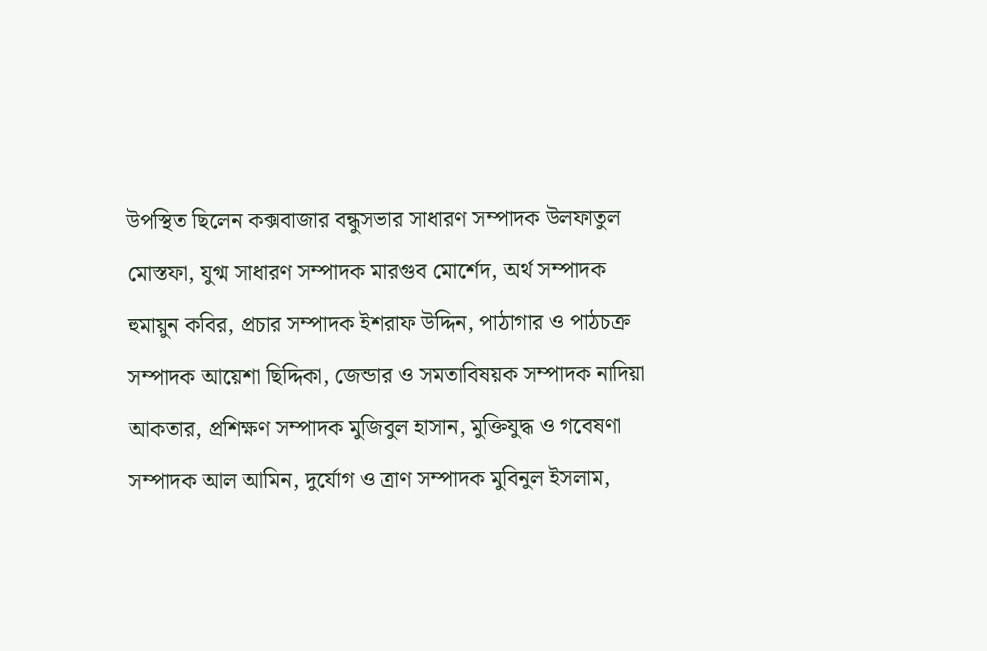উপস্থিত ছিলেন কক্সবাজার বন্ধুসভার সাধারণ সম্পাদক উলফাতুল মোস্তফা, যুগ্ম সাধারণ সম্পাদক মারগুব মোর্শেদ, অর্থ সম্পাদক হুমায়ুন কবির, প্রচার সম্পাদক ইশরাফ উদ্দিন, পাঠাগার ও পাঠচক্র সম্পাদক আয়েশা ছিদ্দিকা, জেন্ডার ও সমতাবিষয়ক সম্পাদক নাদিয়া আকতার, প্রশিক্ষণ সম্পাদক মুজিবুল হাসান, মুক্তিযুদ্ধ ও গবেষণা সম্পাদক আল আমিন, দুর্যোগ ও ত্রাণ সম্পাদক মুবিনুল ইসলাম,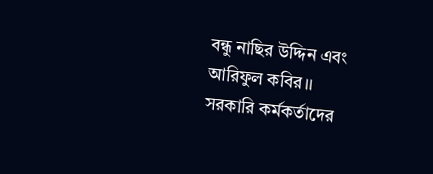বন্ধু নাছির উদ্দিন এবং আরিফুল কবির।।
সরকারি কর্মকর্তাদের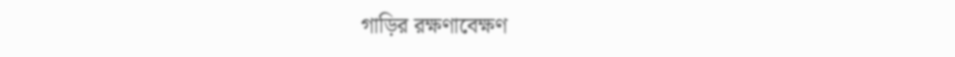গাড়ির রক্ষণাবেক্ষণ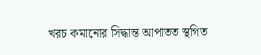খরচ কমানোর সিদ্ধান্ত আপাতত স্থগিত